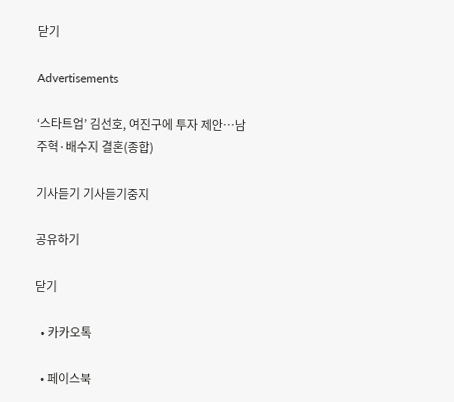닫기

Advertisements

‘스타트업’ 김선호, 여진구에 투자 제안…남주혁·배수지 결혼(종합)

기사듣기 기사듣기중지

공유하기

닫기

  • 카카오톡

  • 페이스북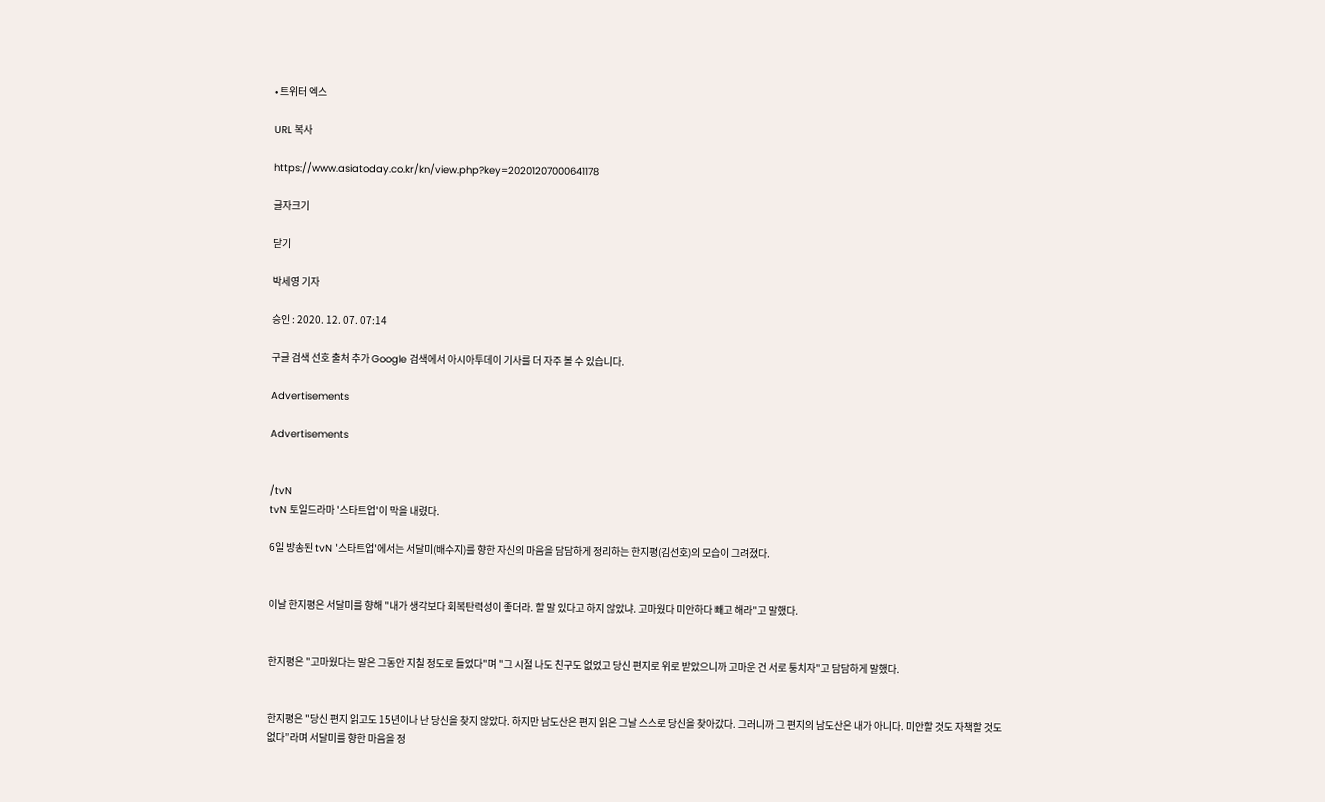• 트위터 엑스

URL 복사

https://www.asiatoday.co.kr/kn/view.php?key=20201207000641178

글자크기

닫기

박세영 기자

승인 : 2020. 12. 07. 07:14

구글 검색 선호 출처 추가 Google 검색에서 아시아투데이 기사를 더 자주 볼 수 있습니다.

Advertisements

Advertisements


/tvN
tvN 토일드라마 '스타트업'이 막을 내렸다.

6일 방송된 tvN '스타트업'에서는 서달미(배수지)를 향한 자신의 마음을 담담하게 정리하는 한지평(김선호)의 모습이 그려졌다.


이날 한지평은 서달미를 향해 "내가 생각보다 회복탄력성이 좋더라. 할 말 있다고 하지 않았냐. 고마웠다 미안하다 빼고 해라"고 말했다.


한지평은 "고마웠다는 말은 그동안 지칠 정도로 들었다"며 "그 시절 나도 친구도 없었고 당신 편지로 위로 받았으니까 고마운 건 서로 퉁치자"고 담담하게 말했다.


한지평은 "당신 편지 읽고도 15년이나 난 당신을 찾지 않았다. 하지만 남도산은 편지 읽은 그날 스스로 당신을 찾아갔다. 그러니까 그 편지의 남도산은 내가 아니다. 미안할 것도 자책할 것도 없다”라며 서달미를 향한 마음을 정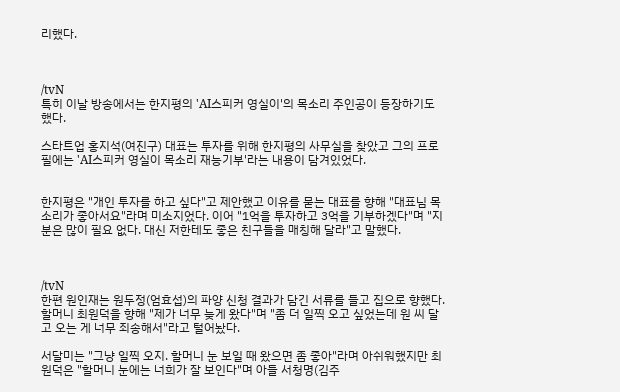리했다.



/tvN
특히 이날 방송에서는 한지평의 'AI스피커 영실이'의 목소리 주인공이 등장하기도 했다.

스타트업 홍지석(여진구) 대표는 투자를 위해 한지평의 사무실을 찾았고 그의 프로필에는 'AI스피커 영실이 목소리 재능기부'라는 내용이 담겨있었다.


한지평은 "개인 투자를 하고 싶다"고 제안했고 이유를 묻는 대표를 향해 "대표님 목소리가 좋아서요"라며 미소지었다. 이어 "1억을 투자하고 3억을 기부하겠다"며 "지분은 많이 필요 없다. 대신 저한테도 좋은 친구들을 매칭해 달라"고 말했다.



/tvN
한편 원인재는 원두정(엄효섭)의 파양 신청 결과가 담긴 서류를 들고 집으로 향했다. 할머니 최원덕을 향해 "제가 너무 늦게 왔다"며 "좀 더 일찍 오고 싶었는데 원 씨 달고 오는 게 너무 죄송해서"라고 털어놨다.

서달미는 "그냥 일찍 오지. 할머니 눈 보일 때 왔으면 좀 좋아"라며 아쉬워했지만 최원덕은 "할머니 눈에는 너희가 잘 보인다"며 아들 서청명(김주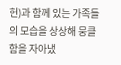헌)과 함께 있는 가족들의 모습을 상상해 뭉클함을 자아냈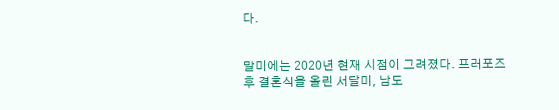다.


말미에는 2020년 현재 시점이 그려졌다. 프러포즈 후 결혼식을 올린 서달미, 남도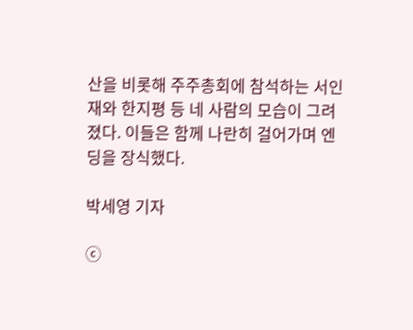산을 비롯해 주주총회에 참석하는 서인재와 한지평 등 네 사람의 모습이 그려졌다. 이들은 함께 나란히 걸어가며 엔딩을 장식했다.

박세영 기자

ⓒ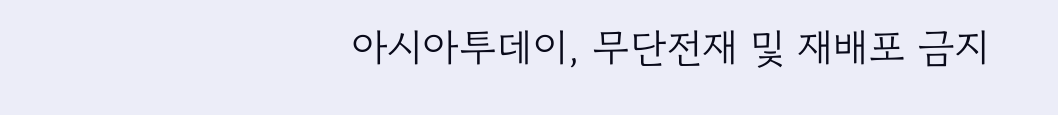아시아투데이, 무단전재 및 재배포 금지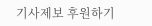기사제보 후원하기